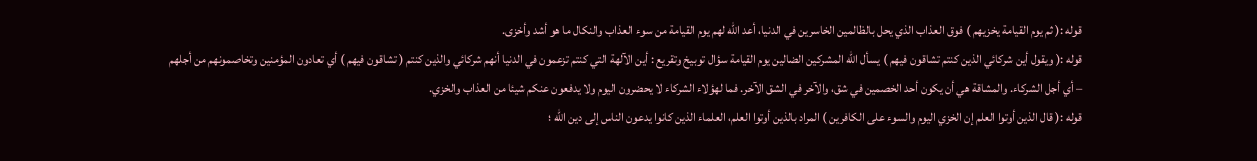قوله :( ثم يوم القيامة يخزيهم ) فوق العذاب الذي يحل بالظالمين الخاسرين في الدنيا، أعد الله لهم يوم القيامة من سوء العذاب والنكال ما هو أشد وأخزى.
قوله :( ويقول أين شركائي الذين كنتم تشاقون فيهم ) يسأل الله المشركين الضالين يوم القيامة سؤال توبيخ وتقريع : أين الآلهة التي كنتم تزعمون في الدنيا أنهم شركائي والذين كنتم ( تشاقون فيهم ) أي تعادون المؤمنين وتخاصمونهم من أجلهم – أي أجل الشركاء. والمشاقة هي أن يكون أحد الخصمين في شق، والآخر في الشق الآخر. فما لهؤلاء الشركاء لا يحضرون اليوم ولا يدفعون عنكم شيئا من العذاب والخزي.
قوله :( قال الذين أوتوا العلم إن الخزي اليوم والسوء على الكافرين ) المراد بالذين أوتوا العلم، العلماء الذين كانوا يدعون الناس إلى دين الله ؛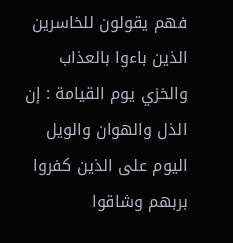فهم يقولون للخاسرين الذين باءوا بالعذاب والخزي يوم القيامة : إن الذل والهوان والويل اليوم على الذين كفروا بربهم وشاقوا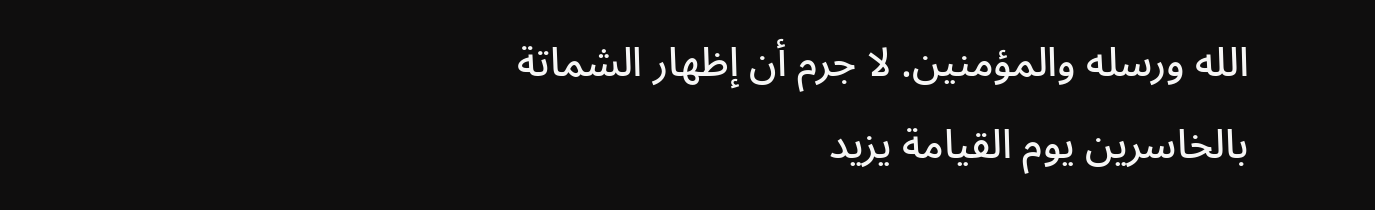الله ورسله والمؤمنين. لا جرم أن إظهار الشماتة بالخاسرين يوم القيامة يزيد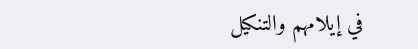في إيلامهم والتنكيل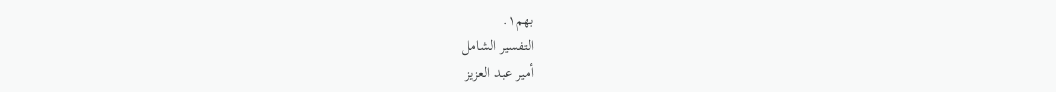بهم١.
التفسير الشامل
أمير عبد العزيز